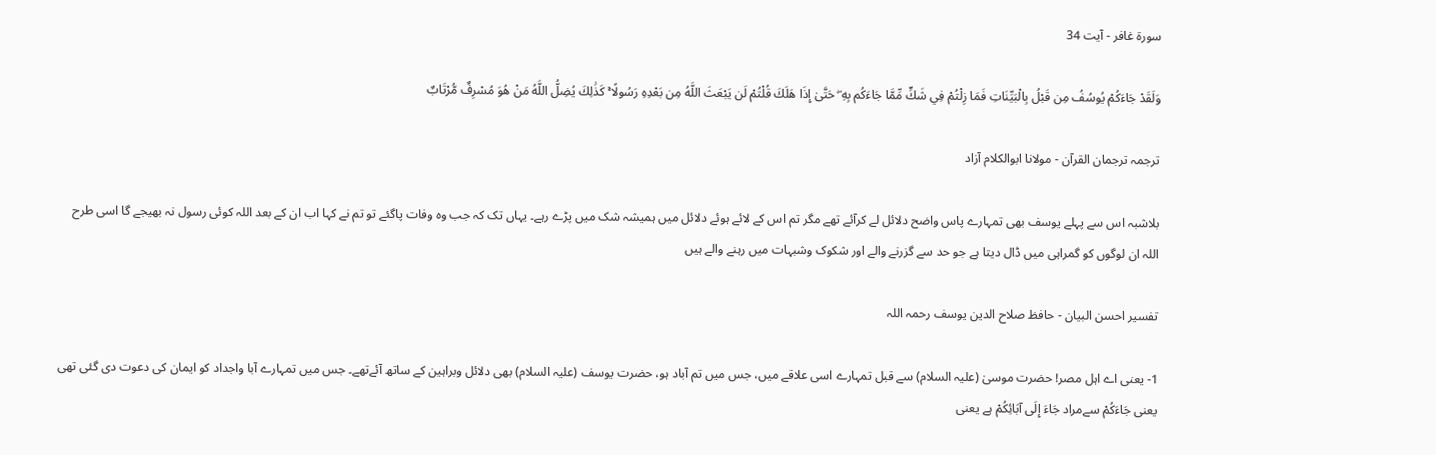سورة غافر - آیت 34

وَلَقَدْ جَاءَكُمْ يُوسُفُ مِن قَبْلُ بِالْبَيِّنَاتِ فَمَا زِلْتُمْ فِي شَكٍّ مِّمَّا جَاءَكُم بِهِ ۖ حَتَّىٰ إِذَا هَلَكَ قُلْتُمْ لَن يَبْعَثَ اللَّهُ مِن بَعْدِهِ رَسُولًا ۚ كَذَٰلِكَ يُضِلُّ اللَّهُ مَنْ هُوَ مُسْرِفٌ مُّرْتَابٌ

ترجمہ ترجمان القرآن - مولانا ابوالکلام آزاد

بلاشبہ اس سے پہلے یوسف بھی تمہارے پاس واضح دلائل لے کرآئے تھے مگر تم اس کے لائے ہوئے دلائل میں ہمیشہ شک میں پڑے رہے۔ یہاں تک کہ جب وہ وفات پاگئے تو تم نے کہا اب ان کے بعد اللہ کوئی رسول نہ بھیجے گا اسی طرح اللہ ان لوگوں کو گمراہی میں ڈال دیتا ہے جو حد سے گزرنے والے اور شکوک وشبہات میں رہنے والے ہیں

تفسیر احسن البیان - حافظ صلاح الدین یوسف رحمہ اللہ

1- یعنی اے اہل مصر! حضرت موسیٰ (عليہ السلام) سے قبل تمہارے اسی علاقے میں، جس میں تم آباد ہو، حضرت یوسف (عليہ السلام) بھی دلائل وبراہین کے ساتھ آئےتھے۔ جس میں تمہارے آبا واجداد کو ایمان کی دعوت دی گئی تھی یعنی جَاءَكُمْ سےمراد جَاءَ إِلَى آبَائِكُمْ ہے یعنی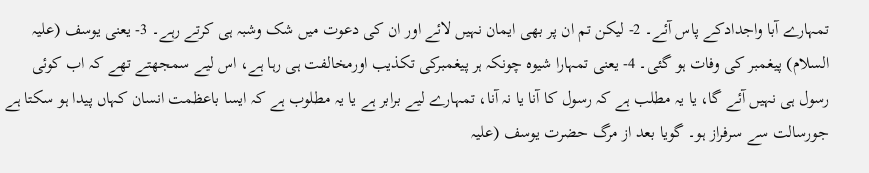تمہارے آبا واجدادکے پاس آئے۔ 2- لیکن تم ان پر بھی ایمان نہیں لائے اور ان کی دعوت میں شک وشبہ ہی کرتے رہے۔ 3- یعنی یوسف (عليہ السلام) پیغمبر کی وفات ہو گئی۔ 4- یعنی تمہارا شیوہ چونکہ ہر پیغمبرکی تکذیب اورمخالفت ہی رہا ہے، اس لیے سمجھتے تھے کہ اب کوئی رسول ہی نہیں آئے گا، یا یہ مطلب ہے کہ رسول کا آنا یا نہ آنا، تمہارے لیے برابر ہے یا یہ مطلوب ہے کہ ایسا باعظمت انسان کہاں پیدا ہو سکتا ہے جورسالت سے سرفراز ہو۔ گویا بعد از مرگ حضرت یوسف (عليہ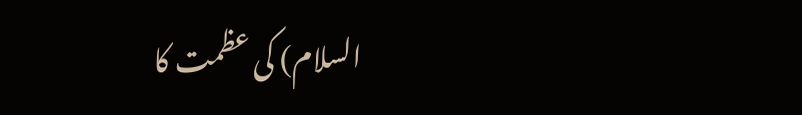السلام) کی عظمت کا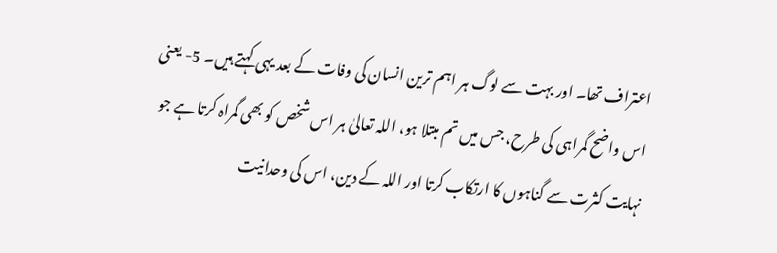اعتراف تھا۔ اور بہت سے لوگ ہر اہم ترین انسان کی وفات کے بعد یہی کہتے ہیں۔ 5- یعنی اس واضح گمراہی کی طرح، جس میں تم مبتلا ہو، اللہ تعالیٰ ہر اس شخص کو بھی گمراہ کرتا ہے جو نہایت کثرت سے گناہوں کا ارتکاب کرتا اور اللہ کے دین، اس کی وحدانیت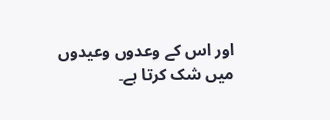اور اس کے وعدوں وعیدوں میں شک کرتا ہے۔